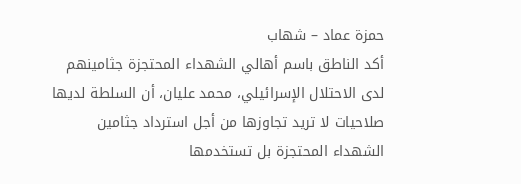حمزة عماد – شهاب
أكد الناطق باسم أهالي الشهداء المحتجزة جثامينهم لدى الاحتلال الإسرائيلي، محمد عليان، أن السلطة لديها صلاحيات لا تريد تجاوزها من أجل استرداد جثامين الشهداء المحتجزة بل تستخدمها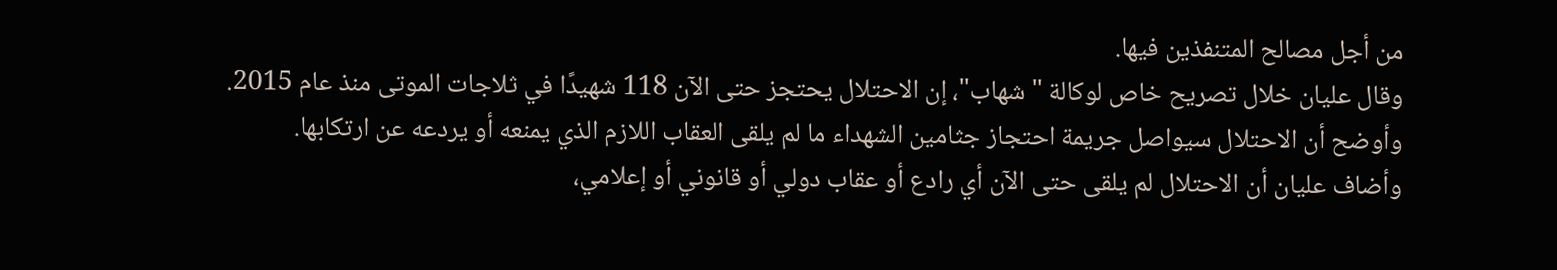من أجل مصالح المتنفذين فيها.
وقال عليان خلال تصريح خاص لوكالة "شهاب"، إن الاحتلال يحتجز حتى الآن 118 شهيدًا في ثلاجات الموتى منذ عام 2015.
وأوضح أن الاحتلال سيواصل جريمة احتجاز جثامين الشهداء ما لم يلقى العقاب اللازم الذي يمنعه أو يردعه عن ارتكابها.
وأضاف عليان أن الاحتلال لم يلقى حتى الآن أي رادع أو عقاب دولي أو قانوني أو إعلامي،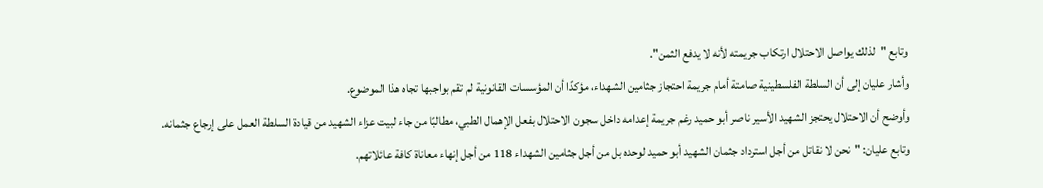وتابع "لذلك يواصل الاحتلال ارتكاب جريمته لأنه لا يدفع الثمن".
وأشار عليان إلى أن السلطة الفلسطينية صامتة أمام جريمة احتجاز جثامين الشهداء، مؤكدًا أن المؤسسات القانونية لم تقم بواجبها تجاه هذا الموضوع.
وأوضح أن الاحتلال يحتجز الشهيد الأسير ناصر أبو حميد رغم جريمة إعدامه داخل سجون الاحتلال بفعل الإهمال الطبي، مطالبًا من جاء لبيت عزاء الشهيد من قيادة السلطة العمل على إرجاع جثمانه.
وتابع عليان: "نحن لا نقاتل من أجل استرداد جثمان الشهيد أبو حميد لوحده بل من أجل جثامين الشهداء 118 من أجل إنهاء معاناة كافة عائلاتهم.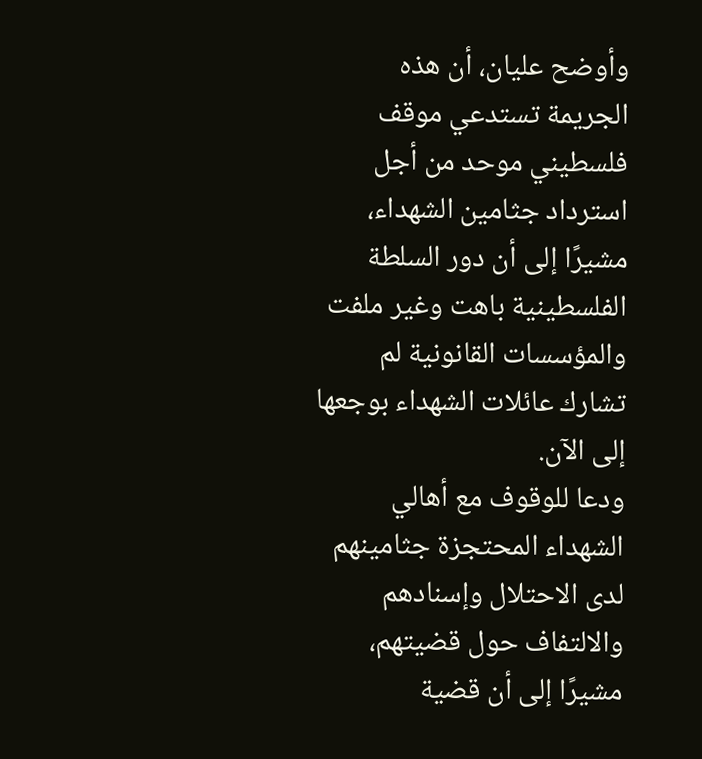وأوضح عليان، أن هذه الجريمة تستدعي موقف فلسطيني موحد من أجل استرداد جثامين الشهداء، مشيرًا إلى أن دور السلطة الفلسطينية باهت وغير ملفت والمؤسسات القانونية لم تشارك عائلات الشهداء بوجعها إلى الآن.
ودعا للوقوف مع أهالي الشهداء المحتجزة جثامينهم لدى الاحتلال وإسنادهم والالتفاف حول قضيتهم، مشيرًا إلى أن قضية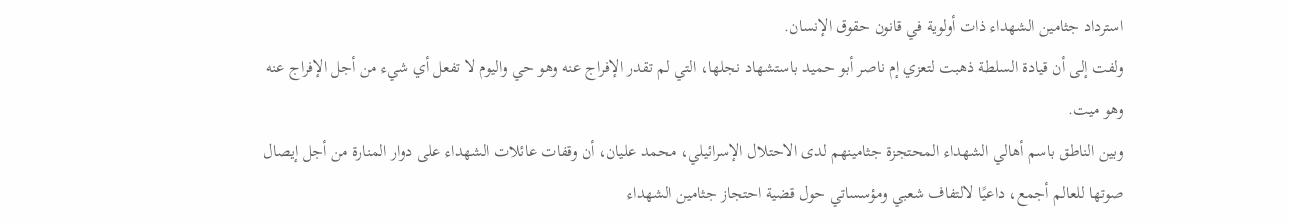استرداد جثامين الشهداء ذات أولوية في قانون حقوق الإنسان.
ولفت إلى أن قيادة السلطة ذهبت لتعزي إم ناصر أبو حميد باستشهاد نجلها، التي لم تقدر الإفراج عنه وهو حي واليوم لا تفعل أي شيء من أجل الإفراج عنه وهو ميت.
وبين الناطق باسم أهالي الشهداء المحتجزة جثامينهم لدى الاحتلال الإسرائيلي، محمد عليان، أن وقفات عائلات الشهداء على دوار المنارة من أجل إيصال صوتها للعالم أجمع، داعيًا لالتفاف شعبي ومؤسساتي حول قضية احتجاز جثامين الشهداء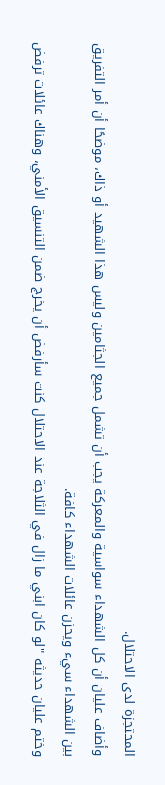المحتجزة لدى الاحتلال.
وأضاف عليان أن كل الشهداء سواسية والمعركة يجب أن تشمل جميع الجثامين وليس هذا الشهيد أو ذاك، موضحًا أن أمر التفريق بين الشهداء سيء ويحزن عائلات الشهداء كافة.
وختم عليان حديثه "لو كان ابني ما زال في الثلاجة عند الاحتلال كنت سأرفض أن يخرج ضمن التنسيق الأمني، وهناك عائلات ترفض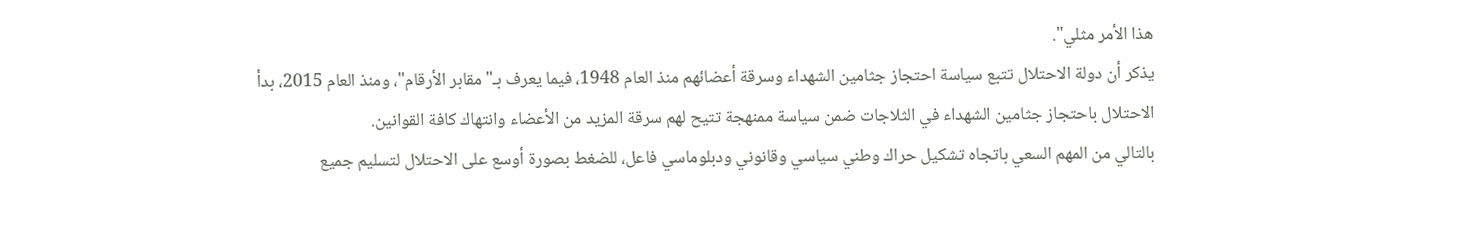هذا الأمر مثلي".
يذكر أن دولة الاحتلال تتبع سياسة احتجاز جثامين الشهداء وسرقة أعضائهم منذ العام 1948، فيما يعرف بـ"مقابر الأرقام"، ومنذ العام 2015، بدأ الاحتلال باحتجاز جثامين الشهداء في الثلاجات ضمن سياسة ممنهجة تتيح لهم سرقة المزيد من الأعضاء وانتهاك كافة القوانين.
بالتالي من المهم السعي باتجاه تشكيل حراك وطني سياسي وقانوني ودبلوماسي فاعل، للضغط بصورة أوسع على الاحتلال لتسليم جميع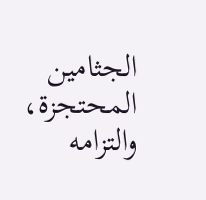الجثامين المحتجزة، والتزامه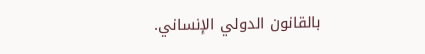بالقانون الدولي الإنساني.